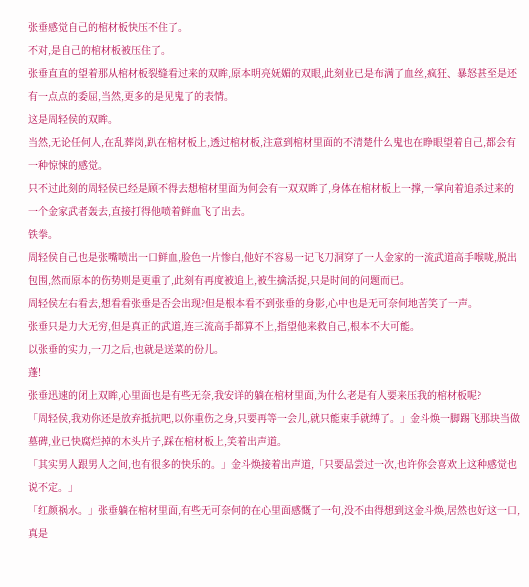张垂感觉自己的棺材板快压不住了。
不对,是自己的棺材板被压住了。
张垂直直的望着那从棺材板裂缝看过来的双眸,原本明亮妩媚的双眼,此刻业已是布满了血丝,疯狂、暴怒甚至是还有一点点的委屈,当然,更多的是见鬼了的表情。
这是周轻侯的双眸。
当然,无论任何人,在乱葬岗,趴在棺材板上,透过棺材板,注意到棺材里面的不清楚什么鬼也在睁眼望着自己,都会有一种惊悚的感觉。
只不过此刻的周轻侯已经是顾不得去想棺材里面为何会有一双双眸了,身体在棺材板上一撑,一掌向着追杀过来的一个金家武者轰去,直接打得他喷着鲜血飞了出去。
铁拳。
周轻侯自己也是张嘴喷出一口鲜血,脸色一片惨白,他好不容易一记飞刀洞穿了一人金家的一流武道高手喉咙,脱出包围,然而原本的伤势则是更重了,此刻有再度被追上,被生擒活捉,只是时间的问题而已。
周轻侯左右看去,想看看张垂是否会出现?但是根本看不到张垂的身影,心中也是无可奈何地苦笑了一声。
张垂只是力大无穷,但是真正的武道,连三流高手都算不上,指望他来救自己,根本不大可能。
以张垂的实力,一刀之后,也就是送菜的份儿。
蓬!
张垂迅速的闭上双眸,心里面也是有些无奈,我安详的躺在棺材里面,为什么老是有人要来压我的棺材板呢?
「周轻侯,我劝你还是放弃抵抗吧,以你重伤之身,只要再等一会儿,就只能束手就缚了。」金斗焕一脚踢飞那块当做墓碑,业已快腐烂掉的木头片子,踩在棺材板上,笑着出声道。
「其实男人跟男人之间,也有很多的快乐的。」金斗焕接着出声道,「只要品尝过一次,也许你会喜欢上这种感觉也说不定。」
「红颜祸水。」张垂躺在棺材里面,有些无可奈何的在心里面感慨了一句,没不由得想到这金斗焕,居然也好这一口,真是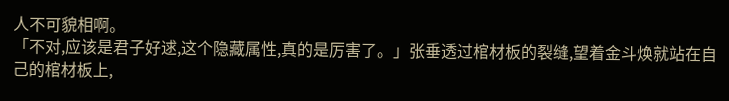人不可貌相啊。
「不对,应该是君子好逑,这个隐藏属性,真的是厉害了。」张垂透过棺材板的裂缝,望着金斗焕就站在自己的棺材板上,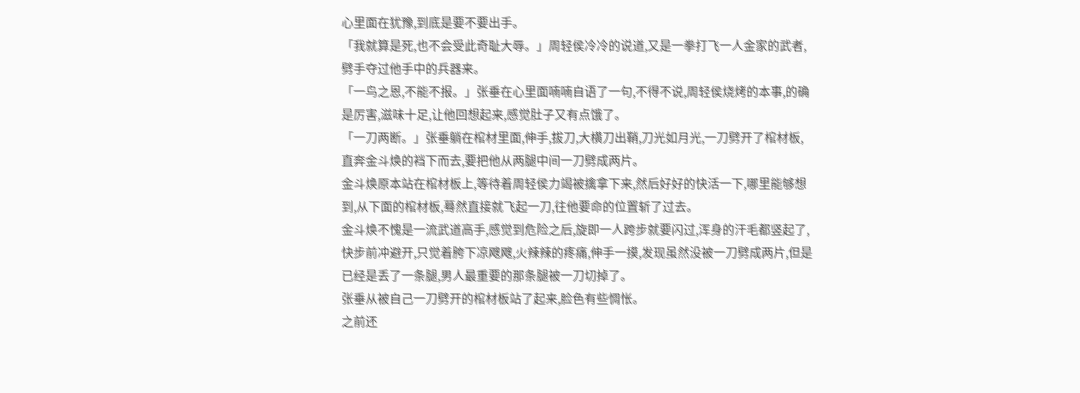心里面在犹豫,到底是要不要出手。
「我就算是死,也不会受此奇耻大辱。」周轻侯冷冷的说道,又是一拳打飞一人金家的武者,劈手夺过他手中的兵器来。
「一鸟之恩,不能不报。」张垂在心里面喃喃自语了一句,不得不说,周轻侯烧烤的本事,的确是厉害,滋味十足,让他回想起来,感觉肚子又有点饿了。
「一刀两断。」张垂躺在棺材里面,伸手,拔刀,大横刀出鞘,刀光如月光,一刀劈开了棺材板,直奔金斗焕的裆下而去,要把他从两腿中间一刀劈成两片。
金斗焕原本站在棺材板上,等待着周轻侯力竭被擒拿下来,然后好好的快活一下,哪里能够想到,从下面的棺材板,蓦然直接就飞起一刀,往他要命的位置斩了过去。
金斗焕不愧是一流武道高手,感觉到危险之后,旋即一人跨步就要闪过,浑身的汗毛都竖起了,快步前冲避开,只觉着胯下凉飕飕,火辣辣的疼痛,伸手一摸,发现虽然没被一刀劈成两片,但是已经是丢了一条腿,男人最重要的那条腿被一刀切掉了。
张垂从被自己一刀劈开的棺材板站了起来,脸色有些惆怅。
之前还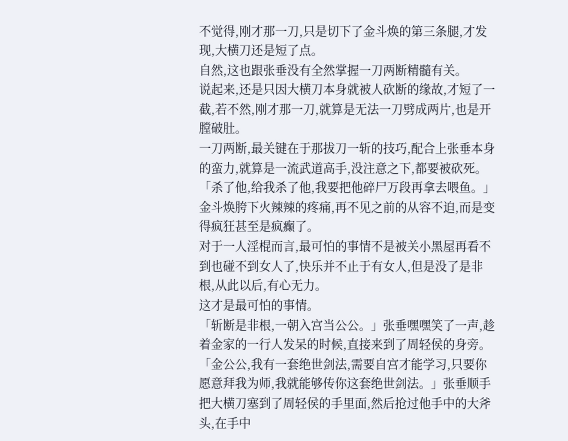不觉得,刚才那一刀,只是切下了金斗焕的第三条腿,才发现,大横刀还是短了点。
自然,这也跟张垂没有全然掌握一刀两断精髓有关。
说起来,还是只因大横刀本身就被人砍断的缘故,才短了一截,若不然,刚才那一刀,就算是无法一刀劈成两片,也是开膛破肚。
一刀两断,最关键在于那拔刀一斩的技巧,配合上张垂本身的蛮力,就算是一流武道高手,没注意之下,都要被砍死。
「杀了他,给我杀了他,我要把他碎尸万段再拿去喂鱼。」金斗焕胯下火辣辣的疼痛,再不见之前的从容不迫,而是变得疯狂甚至是疯癫了。
对于一人淫棍而言,最可怕的事情不是被关小黑屋再看不到也碰不到女人了,快乐并不止于有女人,但是没了是非根,从此以后,有心无力。
这才是最可怕的事情。
「斩断是非根,一朝入宫当公公。」张垂嘿嘿笑了一声,趁着金家的一行人发呆的时候,直接来到了周轻侯的身旁。
「金公公,我有一套绝世剑法,需要自宫才能学习,只要你愿意拜我为师,我就能够传你这套绝世剑法。」张垂顺手把大横刀塞到了周轻侯的手里面,然后抢过他手中的大斧头,在手中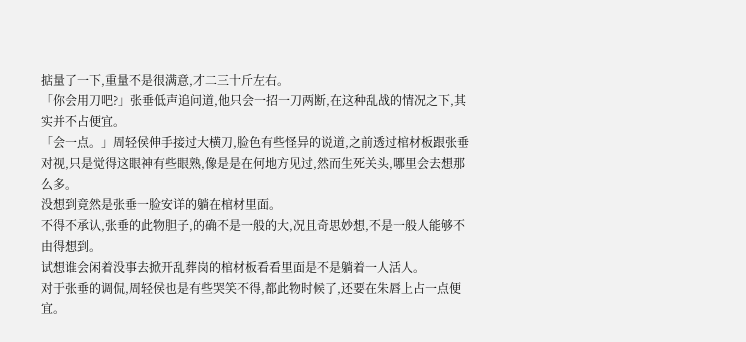掂量了一下,重量不是很满意,才二三十斤左右。
「你会用刀吧?」张垂低声追问道,他只会一招一刀两断,在这种乱战的情况之下,其实并不占便宜。
「会一点。」周轻侯伸手接过大横刀,脸色有些怪异的说道,之前透过棺材板跟张垂对视,只是觉得这眼神有些眼熟,像是是在何地方见过,然而生死关头,哪里会去想那么多。
没想到竟然是张垂一脸安详的躺在棺材里面。
不得不承认,张垂的此物胆子,的确不是一般的大,况且奇思妙想,不是一般人能够不由得想到。
试想谁会闲着没事去掀开乱葬岗的棺材板看看里面是不是躺着一人活人。
对于张垂的调侃,周轻侯也是有些哭笑不得,都此物时候了,还要在朱唇上占一点便宜。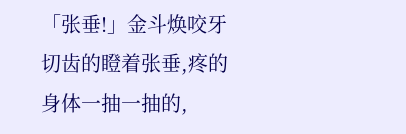「张垂!」金斗焕咬牙切齿的瞪着张垂,疼的身体一抽一抽的,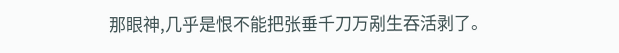那眼神,几乎是恨不能把张垂千刀万剐生吞活剥了。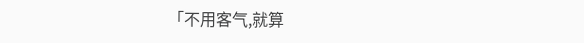「不用客气,就算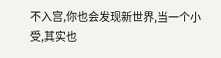不入宫,你也会发现新世界,当一个小受,其实也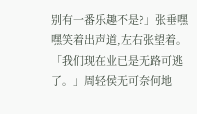别有一番乐趣不是?」张垂嘿嘿笑着出声道,左右张望着。
「我们现在业已是无路可逃了。」周轻侯无可奈何地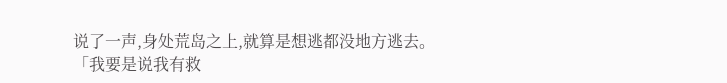说了一声,身处荒岛之上,就算是想逃都没地方逃去。
「我要是说我有救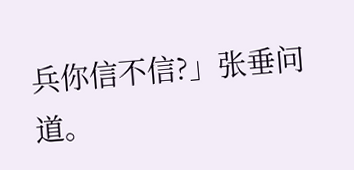兵你信不信?」张垂问道。